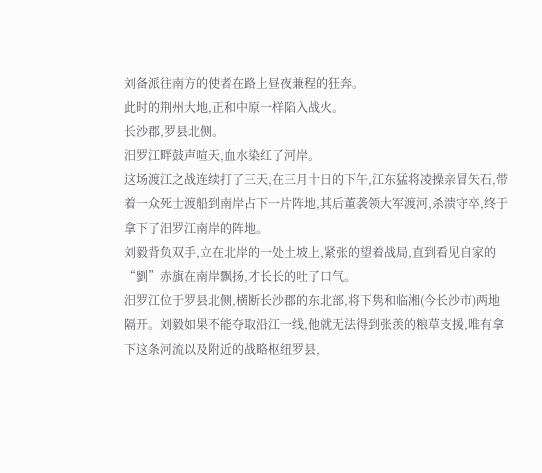刘备派往南方的使者在路上昼夜兼程的狂奔。
此时的荆州大地,正和中原一样陷入战火。
长沙郡,罗县北侧。
汨罗江畔鼓声喧天,血水染红了河岸。
这场渡江之战连续打了三天,在三月十日的下午,江东猛将凌操亲冒矢石,带着一众死士渡船到南岸占下一片阵地,其后董袭领大军渡河,杀溃守卒,终于拿下了汨罗江南岸的阵地。
刘毅背负双手,立在北岸的一处土坡上,紧张的望着战局,直到看见自家的“劉”赤旗在南岸飘扬,才长长的吐了口气。
汨罗江位于罗县北侧,横断长沙郡的东北部,将下隽和临湘(今长沙市)两地隔开。刘毅如果不能夺取沿江一线,他就无法得到张羡的粮草支援,唯有拿下这条河流以及附近的战略枢纽罗县,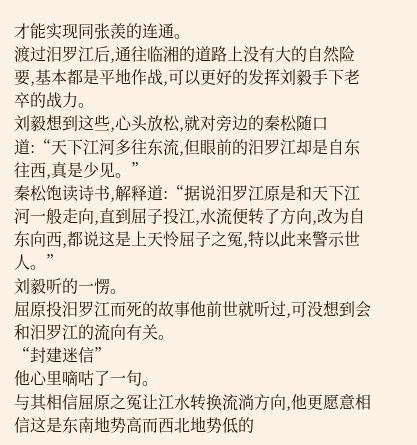才能实现同张羡的连通。
渡过汨罗江后,通往临湘的道路上没有大的自然险要,基本都是平地作战,可以更好的发挥刘毅手下老卒的战力。
刘毅想到这些,心头放松,就对旁边的秦松随口道:“天下江河多往东流,但眼前的汨罗江却是自东往西,真是少见。”
秦松饱读诗书,解释道:“据说汨罗江原是和天下江河一般走向,直到屈子投江,水流便转了方向,改为自东向西,都说这是上天怜屈子之冤,特以此来警示世人。”
刘毅听的一愣。
屈原投汨罗江而死的故事他前世就听过,可没想到会和汨罗江的流向有关。
“封建迷信”
他心里嘀咕了一句。
与其相信屈原之冤让江水转换流淌方向,他更愿意相信这是东南地势高而西北地势低的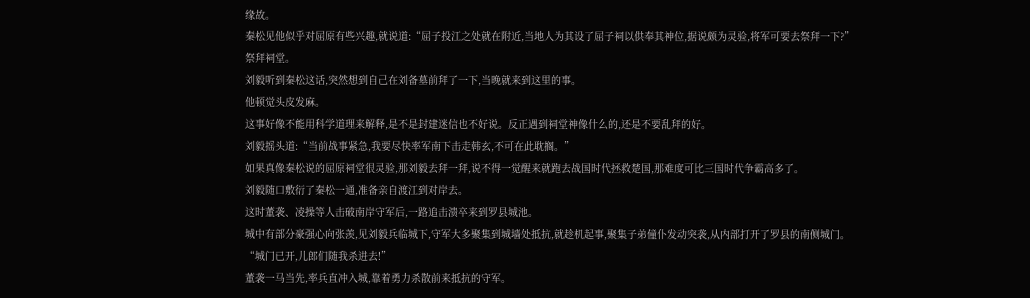缘故。
秦松见他似乎对屈原有些兴趣,就说道:“屈子投江之处就在附近,当地人为其设了屈子祠以供奉其神位,据说颇为灵验,将军可要去祭拜一下?”
祭拜祠堂。
刘毅听到秦松这话,突然想到自己在刘备墓前拜了一下,当晚就来到这里的事。
他顿觉头皮发麻。
这事好像不能用科学道理来解释,是不是封建迷信也不好说。反正遇到祠堂神像什么的,还是不要乱拜的好。
刘毅摇头道:“当前战事紧急,我要尽快率军南下击走韩玄,不可在此耽搁。”
如果真像秦松说的屈原祠堂很灵验,那刘毅去拜一拜,说不得一觉醒来就跑去战国时代拯救楚国,那难度可比三国时代争霸高多了。
刘毅随口敷衍了秦松一通,准备亲自渡江到对岸去。
这时董袭、凌操等人击破南岸守军后,一路追击溃卒来到罗县城池。
城中有部分豪强心向张羡,见刘毅兵临城下,守军大多聚集到城墙处抵抗,就趁机起事,聚集子弟僮仆发动突袭,从内部打开了罗县的南侧城门。
“城门已开,儿郎们随我杀进去!”
董袭一马当先,率兵直冲入城,靠着勇力杀散前来抵抗的守军。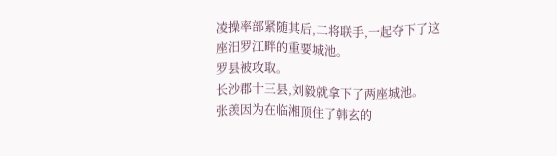凌操率部紧随其后,二将联手,一起夺下了这座汨罗江畔的重要城池。
罗县被攻取。
长沙郡十三县,刘毅就拿下了两座城池。
张羡因为在临湘顶住了韩玄的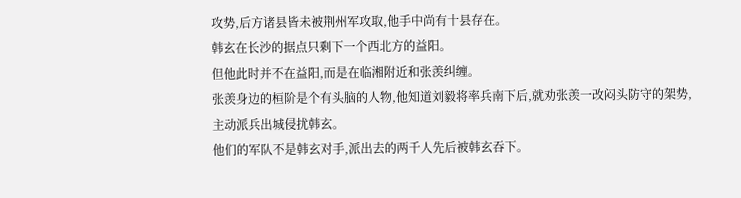攻势,后方诸县皆未被荆州军攻取,他手中尚有十县存在。
韩玄在长沙的据点只剩下一个西北方的益阳。
但他此时并不在益阳,而是在临湘附近和张羡纠缠。
张羡身边的桓阶是个有头脑的人物,他知道刘毅将率兵南下后,就劝张羡一改闷头防守的架势,主动派兵出城侵扰韩玄。
他们的军队不是韩玄对手,派出去的两千人先后被韩玄吞下。